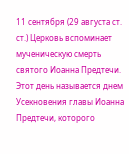11 сентября (29 августа ст. ст.) Церковь вспоминает мученическую смерть святого Иоанна Предтечи. Этот день называется днем Усекновения главы Иоанна Предтечи, которого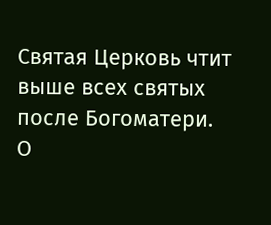Святая Церковь чтит выше всех святых после Богоматери.
О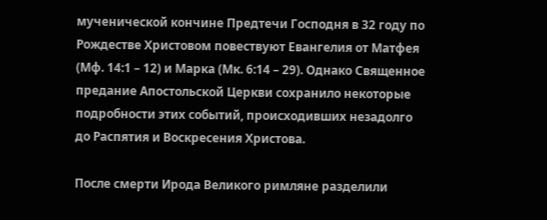мученической кончине Предтечи Господня в 32 году по Рождестве Христовом повествуют Евангелия от Матфея (Мф. 14:1 – 12) и Марка (Мк. 6:14 – 29). Однако Священное предание Апостольской Церкви сохранило некоторые подробности этих событий, происходивших незадолго до Распятия и Воскресения Христова.

После смерти Ирода Великого римляне разделили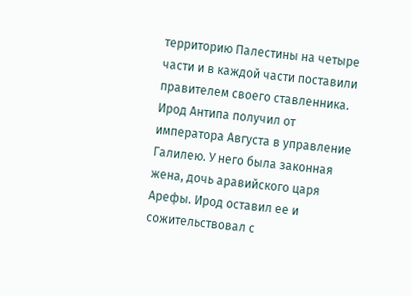территорию Палестины на четыре части и в каждой части поставили правителем своего ставленника. Ирод Антипа получил от императора Августа в управление Галилею. У него была законная жена, дочь аравийского царя Арефы. Ирод оставил ее и сожительствовал с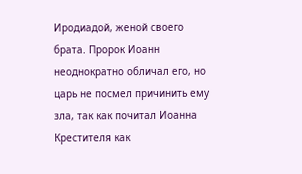Иродиадой, женой своего брата. Пророк Иоанн неоднократно обличал его, но царь не посмел причинить ему зла, так как почитал Иоанна Крестителя как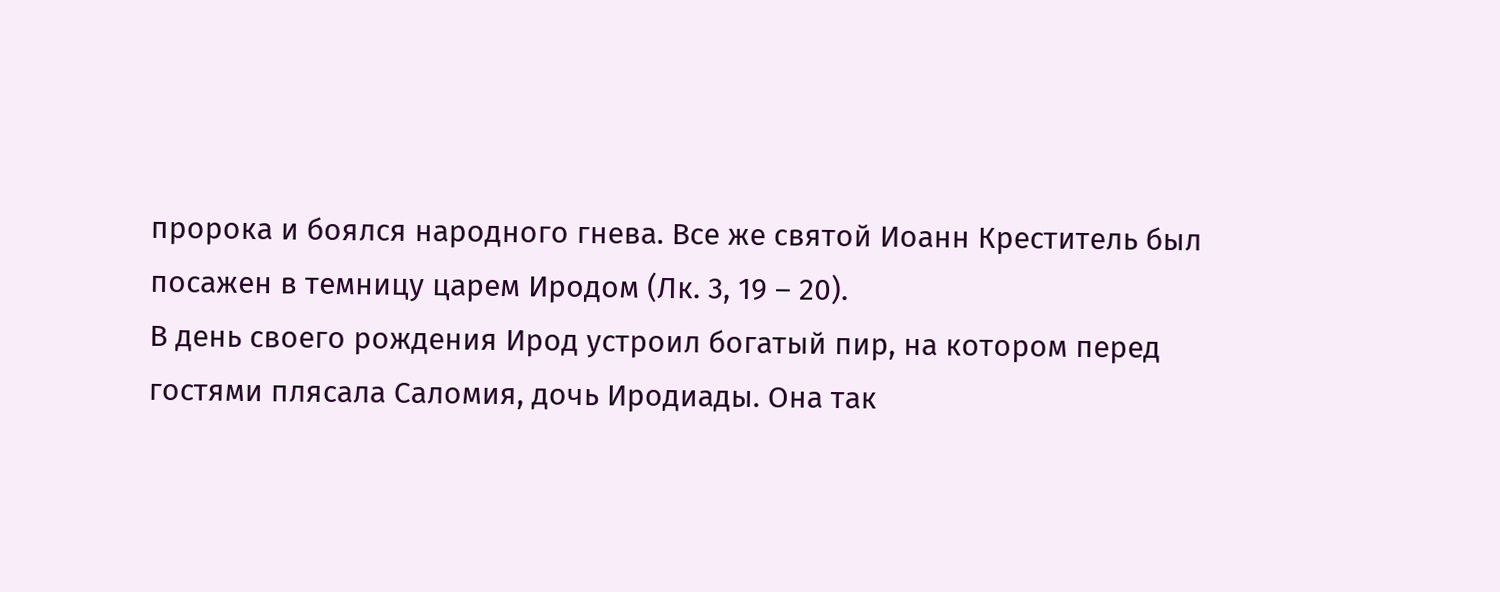пророка и боялся народного гнева. Все же святой Иоанн Креститель был посажен в темницу царем Иродом (Лк. 3, 19 – 20).
В день своего рождения Ирод устроил богатый пир, на котором перед гостями плясала Саломия, дочь Иродиады. Она так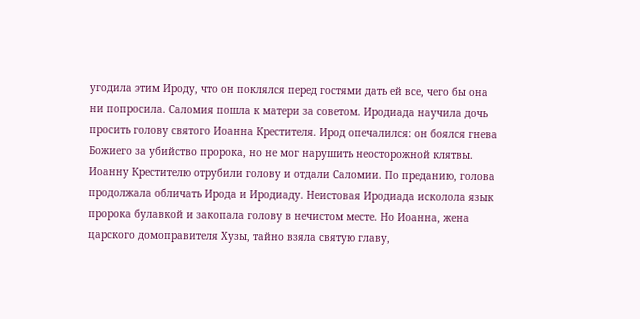угодила этим Ироду, что он поклялся перед гостями дать ей все, чего бы она ни попросила. Саломия пошла к матери за советом. Иродиада научила дочь просить голову святого Иоанна Крестителя. Ирод опечалился: он боялся гнева Божиего за убийство пророка, но не мог нарушить неосторожной клятвы.
Иоанну Крестителю отрубили голову и отдали Саломии. По преданию, голова продолжала обличать Ирода и Иродиаду. Неистовая Иродиада исколола язык пророка булавкой и закопала голову в нечистом месте. Но Иоанна, жена царского домоправителя Хузы, тайно взяла святую главу,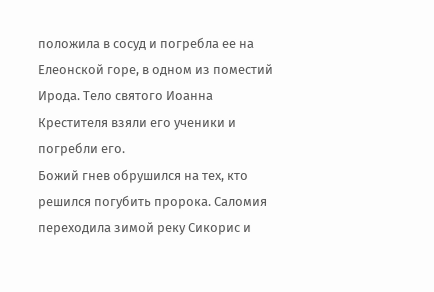положила в сосуд и погребла ее на Елеонской горе, в одном из поместий Ирода. Тело святого Иоанна Крестителя взяли его ученики и погребли его.
Божий гнев обрушился на тех, кто решился погубить пророка. Саломия переходила зимой реку Сикорис и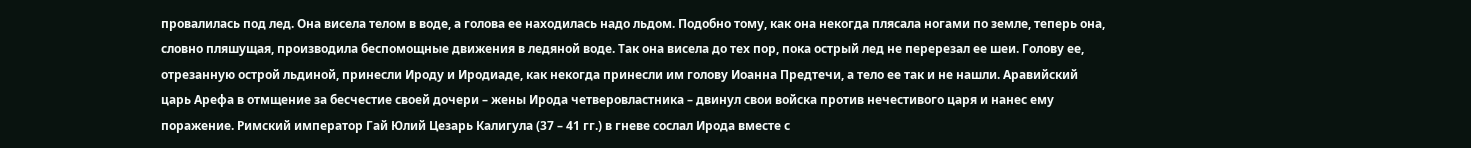провалилась под лед. Она висела телом в воде, а голова ее находилась надо льдом. Подобно тому, как она некогда плясала ногами по земле, теперь она, словно пляшущая, производила беспомощные движения в ледяной воде. Так она висела до тех пор, пока острый лед не перерезал ее шеи. Голову ее, отрезанную острой льдиной, принесли Ироду и Иродиаде, как некогда принесли им голову Иоанна Предтечи, а тело ее так и не нашли. Аравийский царь Арефа в отмщение за бесчестие своей дочери – жены Ирода четверовластника – двинул свои войска против нечестивого царя и нанес ему поражение. Римский император Гай Юлий Цезарь Калигула (37 – 41 гг.) в гневе сослал Ирода вместе с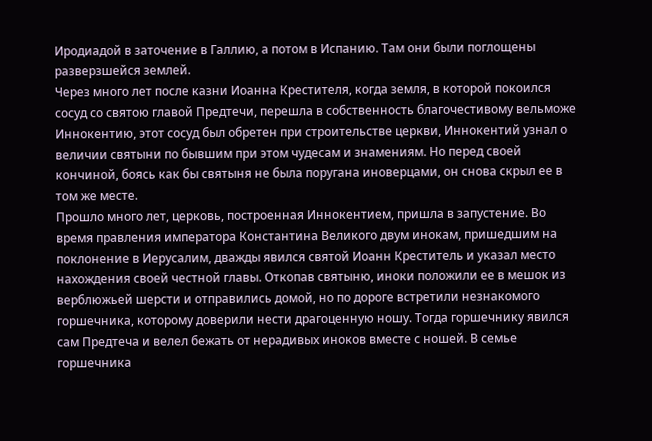Иродиадой в заточение в Галлию, а потом в Испанию. Там они были поглощены разверзшейся землей.
Через много лет после казни Иоанна Крестителя, когда земля, в которой покоился сосуд со святою главой Предтечи, перешла в собственность благочестивому вельможе Иннокентию, этот сосуд был обретен при строительстве церкви, Иннокентий узнал о величии святыни по бывшим при этом чудесам и знамениям. Но перед своей кончиной, боясь как бы святыня не была поругана иноверцами, он снова скрыл ее в том же месте.
Прошло много лет, церковь, построенная Иннокентием, пришла в запустение. Во время правления императора Константина Великого двум инокам, пришедшим на поклонение в Иерусалим, дважды явился святой Иоанн Креститель и указал место нахождения своей честной главы. Откопав святыню, иноки положили ее в мешок из верблюжьей шерсти и отправились домой, но по дороге встретили незнакомого горшечника, которому доверили нести драгоценную ношу. Тогда горшечнику явился сам Предтеча и велел бежать от нерадивых иноков вместе с ношей. В семье горшечника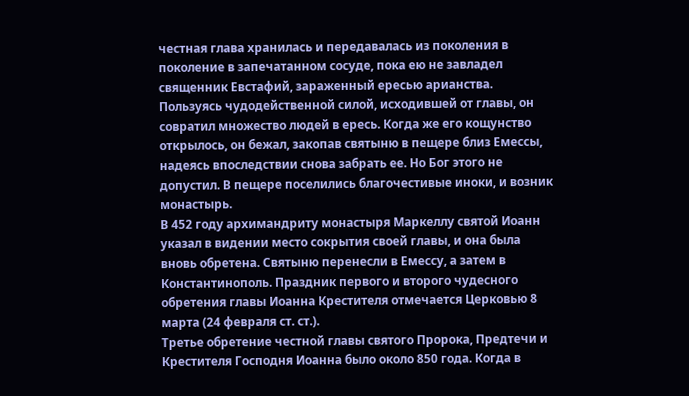честная глава хранилась и передавалась из поколения в поколение в запечатанном сосуде, пока ею не завладел священник Евстафий, зараженный ересью арианства. Пользуясь чудодейственной силой, исходившей от главы, он совратил множество людей в ересь. Когда же его кощунство открылось, он бежал, закопав святыню в пещере близ Емессы, надеясь впоследствии снова забрать ее. Но Бог этого не допустил. В пещере поселились благочестивые иноки, и возник монастырь.
В 452 году архимандриту монастыря Маркеллу святой Иоанн указал в видении место сокрытия своей главы, и она была вновь обретена. Святыню перенесли в Емессу, а затем в Константинополь. Праздник первого и второго чудесного обретения главы Иоанна Крестителя отмечается Церковью 8 марта (24 февраля ст. ст.).
Третье обретение честной главы святого Пророка, Предтечи и Крестителя Господня Иоанна было около 850 года. Когда в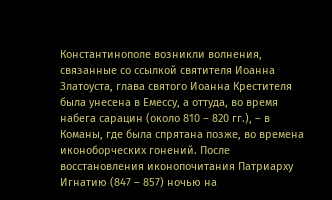Константинополе возникли волнения, связанные со ссылкой святителя Иоанна Златоуста, глава святого Иоанна Крестителя была унесена в Емессу, а оттуда, во время набега сарацин (около 810 – 820 гг.), – в Команы, где была спрятана позже, во времена иконоборческих гонений. После восстановления иконопочитания Патриарху Игнатию (847 – 857) ночью на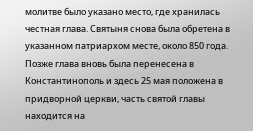молитве было указано место, где хранилась честная глава. Святыня снова была обретена в указанном патриархом месте, около 850 года. Позже глава вновь была перенесена в Константинополь и здесь 25 мая положена в придворной церкви, часть святой главы находится на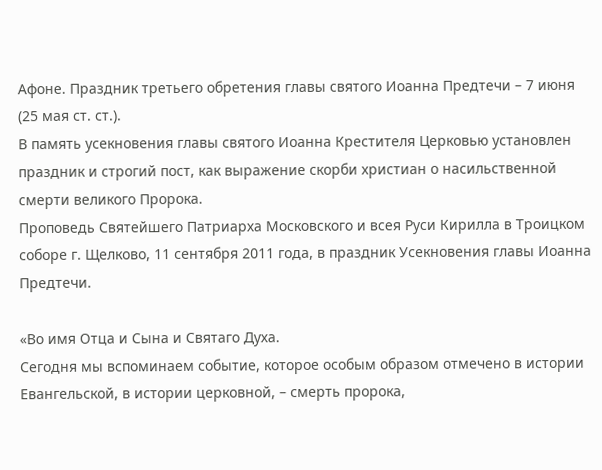Афоне. Праздник третьего обретения главы святого Иоанна Предтечи – 7 июня (25 мая ст. ст.).
В память усекновения главы святого Иоанна Крестителя Церковью установлен праздник и строгий пост, как выражение скорби христиан о насильственной смерти великого Пророка.
Проповедь Святейшего Патриарха Московского и всея Руси Кирилла в Троицком соборе г. Щелково, 11 сентября 2011 года, в праздник Усекновения главы Иоанна Предтечи.

«Во имя Отца и Сына и Святаго Духа.
Сегодня мы вспоминаем событие, которое особым образом отмечено в истории Евангельской, в истории церковной, – смерть пророка,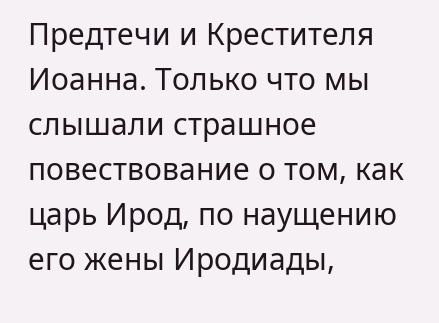Предтечи и Крестителя Иоанна. Только что мы слышали страшное повествование о том, как царь Ирод, по наущению его жены Иродиады,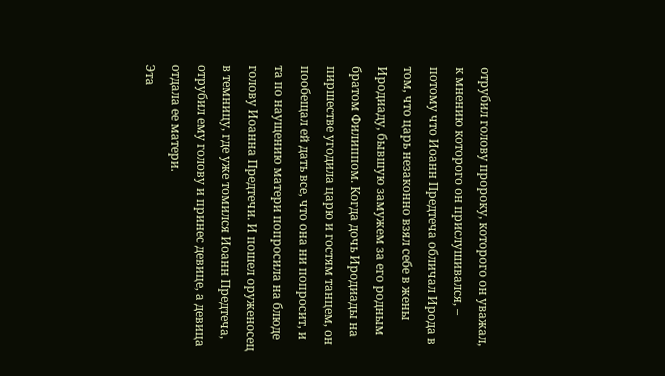отрубил голову пророку, которого он уважал, к мнению которого он прислушивался, – потому что Иоанн Предтеча обличал Ирода в том, что царь незаконно взял себе в жены Иродиаду, бывшую замужем за его родным братом Филиппом. Когда дочь Иродиады на пиршестве угодила царю и гостям танцем, он пообещал ей дать все, что она ни попросит, и та по наущению матери попросила на блюде голову Иоанна Предтечи. И пошел оруженосец в темницу, где уже томился Иоанн Предтеча, отрубил ему голову и принес девице, а девица отдала ее матери.
Эта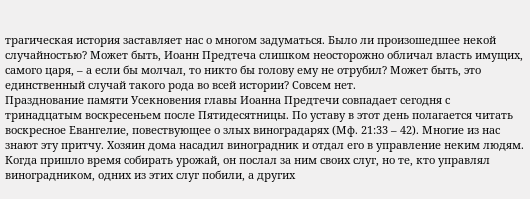трагическая история заставляет нас о многом задуматься. Было ли произошедшее некой случайностью? Может быть, Иоанн Предтеча слишком неосторожно обличал власть имущих, самого царя, – а если бы молчал, то никто бы голову ему не отрубил? Может быть, это единственный случай такого рода во всей истории? Совсем нет.
Празднование памяти Усекновения главы Иоанна Предтечи совпадает сегодня с тринадцатым воскресеньем после Пятидесятницы. По уставу в этот день полагается читать воскресное Евангелие, повествующее о злых виноградарях (Мф. 21:33 – 42). Многие из нас знают эту притчу. Хозяин дома насадил виноградник и отдал его в управление неким людям. Когда пришло время собирать урожай, он послал за ним своих слуг, но те, кто управлял виноградником, одних из этих слуг побили, а других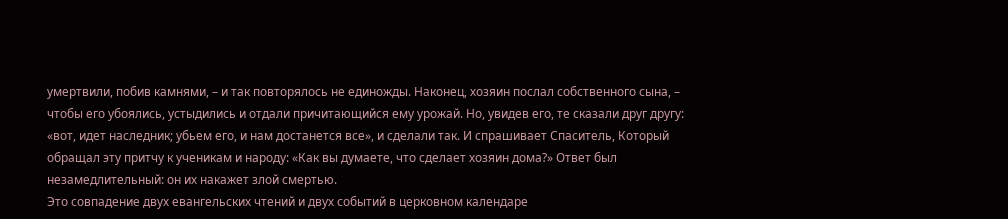умертвили, побив камнями, – и так повторялось не единожды. Наконец, хозяин послал собственного сына, – чтобы его убоялись, устыдились и отдали причитающийся ему урожай. Но, увидев его, те сказали друг другу: «вот, идет наследник; убьем его, и нам достанется все», и сделали так. И спрашивает Спаситель, Который обращал эту притчу к ученикам и народу: «Как вы думаете, что сделает хозяин дома?» Ответ был незамедлительный: он их накажет злой смертью.
Это совпадение двух евангельских чтений и двух событий в церковном календаре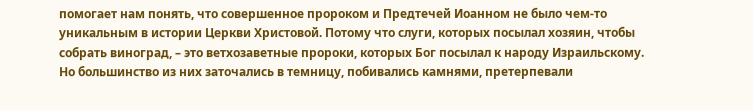помогает нам понять, что совершенное пророком и Предтечей Иоанном не было чем-то уникальным в истории Церкви Христовой. Потому что слуги, которых посылал хозяин, чтобы собрать виноград, – это ветхозаветные пророки, которых Бог посылал к народу Израильскому. Но большинство из них заточались в темницу, побивались камнями, претерпевали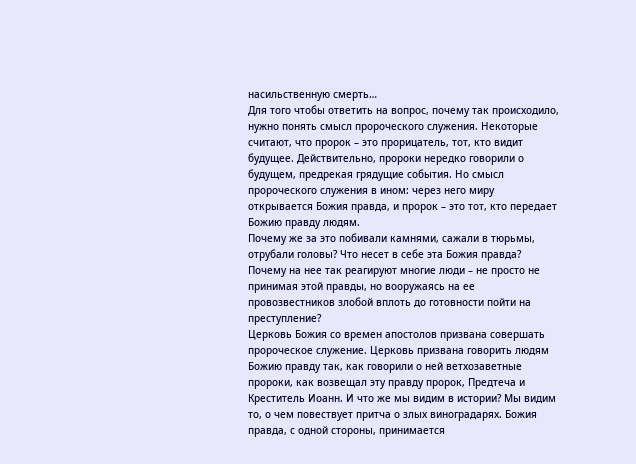насильственную смерть…
Для того чтобы ответить на вопрос, почему так происходило, нужно понять смысл пророческого служения. Некоторые считают, что пророк – это прорицатель, тот, кто видит будущее. Действительно, пророки нередко говорили о будущем, предрекая грядущие события. Но смысл пророческого служения в ином: через него миру открывается Божия правда, и пророк – это тот, кто передает Божию правду людям.
Почему же за это побивали камнями, сажали в тюрьмы, отрубали головы? Что несет в себе эта Божия правда? Почему на нее так реагируют многие люди – не просто не принимая этой правды, но вооружаясь на ее провозвестников злобой вплоть до готовности пойти на преступление?
Церковь Божия со времен апостолов призвана совершать пророческое служение. Церковь призвана говорить людям Божию правду так, как говорили о ней ветхозаветные пророки, как возвещал эту правду пророк, Предтеча и Креститель Иоанн. И что же мы видим в истории? Мы видим то, о чем повествует притча о злых виноградарях. Божия правда, с одной стороны, принимается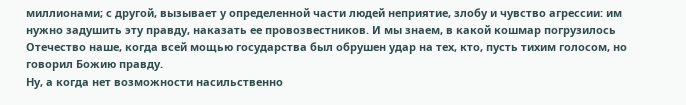миллионами; с другой, вызывает у определенной части людей неприятие, злобу и чувство агрессии: им нужно задушить эту правду, наказать ее провозвестников. И мы знаем, в какой кошмар погрузилось Отечество наше, когда всей мощью государства был обрушен удар на тех, кто, пусть тихим голосом, но говорил Божию правду.
Ну, а когда нет возможности насильственно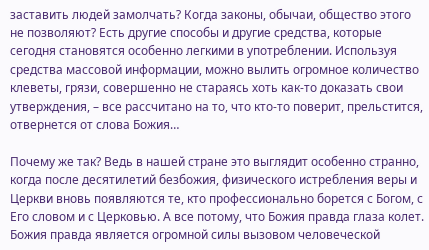заставить людей замолчать? Когда законы, обычаи, общество этого не позволяют? Есть другие способы и другие средства, которые сегодня становятся особенно легкими в употреблении. Используя средства массовой информации, можно вылить огромное количество клеветы, грязи, совершенно не стараясь хоть как-то доказать свои утверждения, – все рассчитано на то, что кто-то поверит, прельстится, отвернется от слова Божия…

Почему же так? Ведь в нашей стране это выглядит особенно странно, когда после десятилетий безбожия, физического истребления веры и Церкви вновь появляются те, кто профессионально борется с Богом, с Его словом и с Церковью. А все потому, что Божия правда глаза колет. Божия правда является огромной силы вызовом человеческой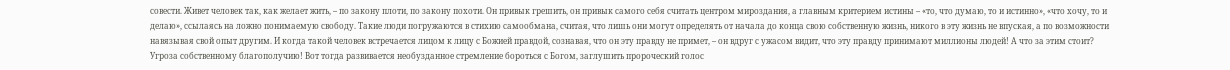совести. Живет человек так, как желает жить, – по закону плоти, по закону похоти. Он привык грешить, он привык самого себя считать центром мироздания, а главным критерием истины – «то, что думаю, то и истинно», «что хочу, то и делаю», ссылаясь на ложно понимаемую свободу. Такие люди погружаются в стихию самообмана, считая, что лишь они могут определять от начала до конца свою собственную жизнь, никого в эту жизнь не впуская, а по возможности навязывая свой опыт другим. И когда такой человек встречается лицом к лицу с Божией правдой, сознавая, что он эту правду не примет, – он вдруг с ужасом видит, что эту правду принимают миллионы людей! А что за этим стоит? Угроза собственному благополучию! Вот тогда развивается необузданное стремление бороться с Богом, заглушить пророческий голос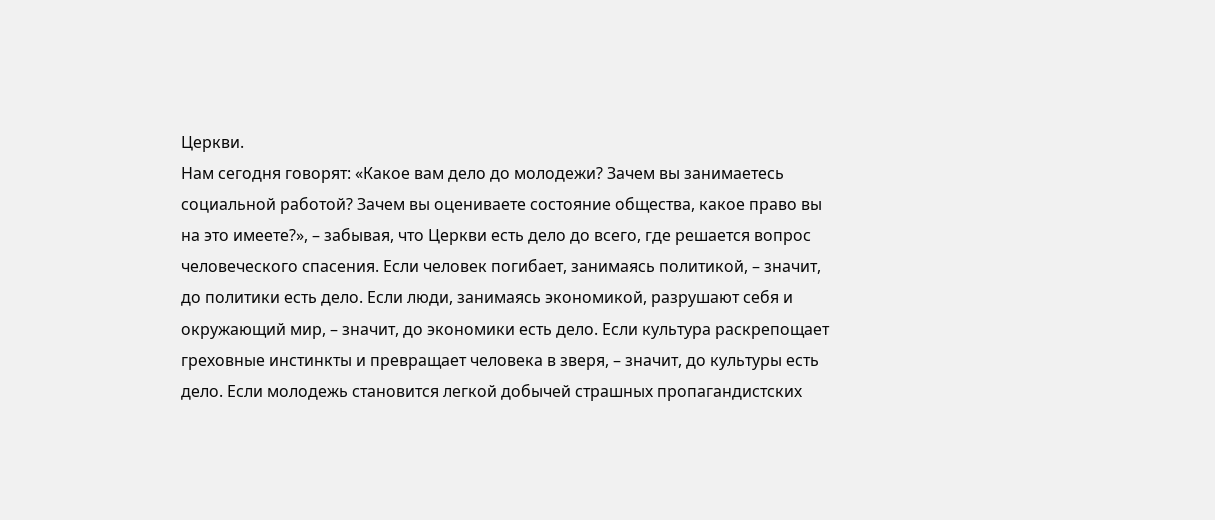Церкви.
Нам сегодня говорят: «Какое вам дело до молодежи? Зачем вы занимаетесь социальной работой? Зачем вы оцениваете состояние общества, какое право вы на это имеете?», – забывая, что Церкви есть дело до всего, где решается вопрос человеческого спасения. Если человек погибает, занимаясь политикой, – значит, до политики есть дело. Если люди, занимаясь экономикой, разрушают себя и окружающий мир, – значит, до экономики есть дело. Если культура раскрепощает греховные инстинкты и превращает человека в зверя, – значит, до культуры есть дело. Если молодежь становится легкой добычей страшных пропагандистских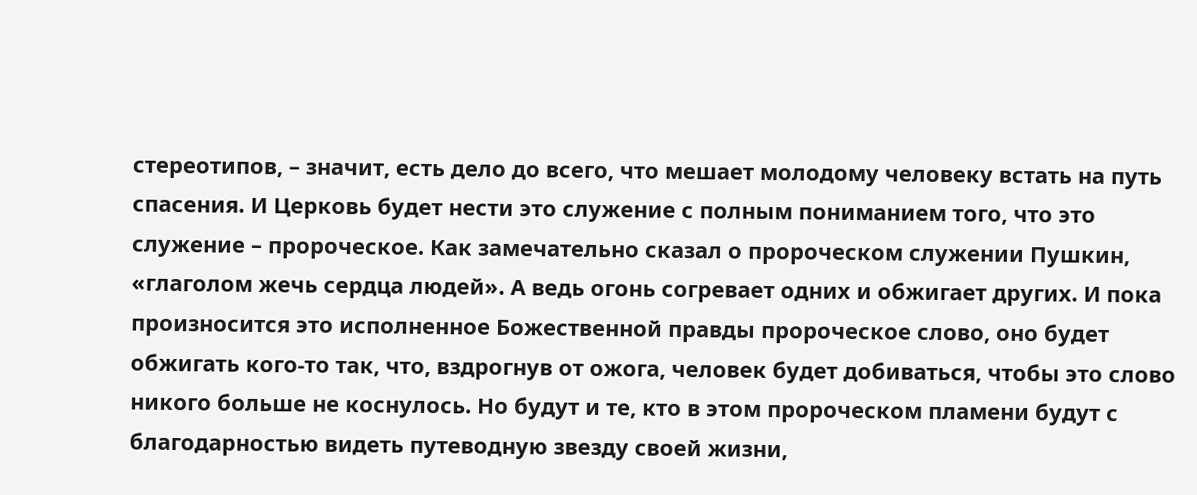стереотипов, – значит, есть дело до всего, что мешает молодому человеку встать на путь спасения. И Церковь будет нести это служение с полным пониманием того, что это служение – пророческое. Как замечательно сказал о пророческом служении Пушкин, «глаголом жечь сердца людей». А ведь огонь согревает одних и обжигает других. И пока произносится это исполненное Божественной правды пророческое слово, оно будет обжигать кого-то так, что, вздрогнув от ожога, человек будет добиваться, чтобы это слово никого больше не коснулось. Но будут и те, кто в этом пророческом пламени будут с благодарностью видеть путеводную звезду своей жизни,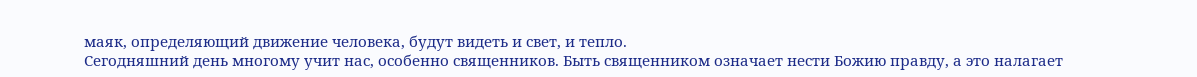маяк, определяющий движение человека, будут видеть и свет, и тепло.
Сегодняшний день многому учит нас, особенно священников. Быть священником означает нести Божию правду, а это налагает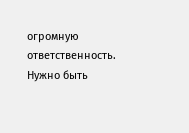огромную ответственность. Нужно быть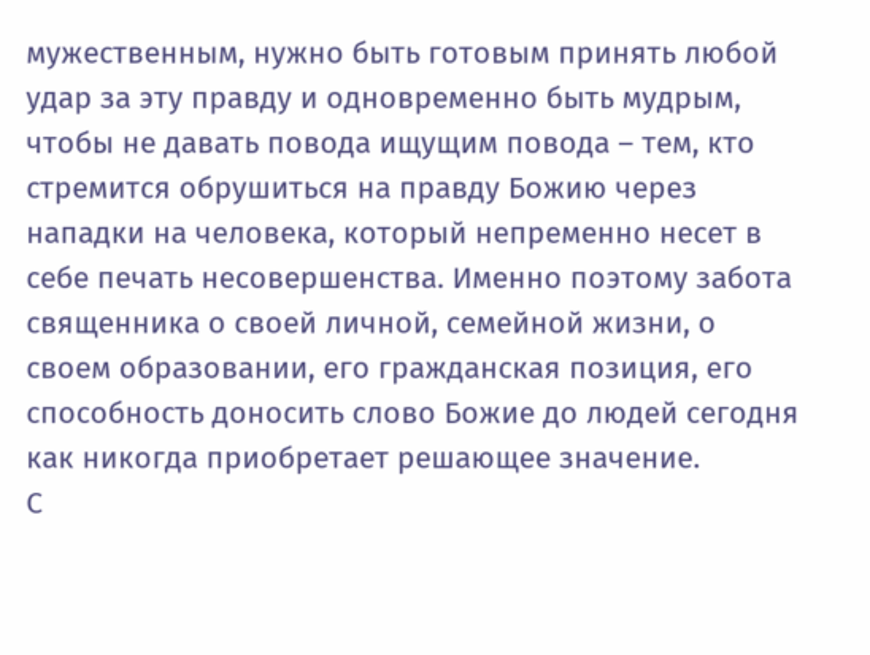мужественным, нужно быть готовым принять любой удар за эту правду и одновременно быть мудрым, чтобы не давать повода ищущим повода – тем, кто стремится обрушиться на правду Божию через нападки на человека, который непременно несет в себе печать несовершенства. Именно поэтому забота священника о своей личной, семейной жизни, о своем образовании, его гражданская позиция, его способность доносить слово Божие до людей сегодня как никогда приобретает решающее значение.
С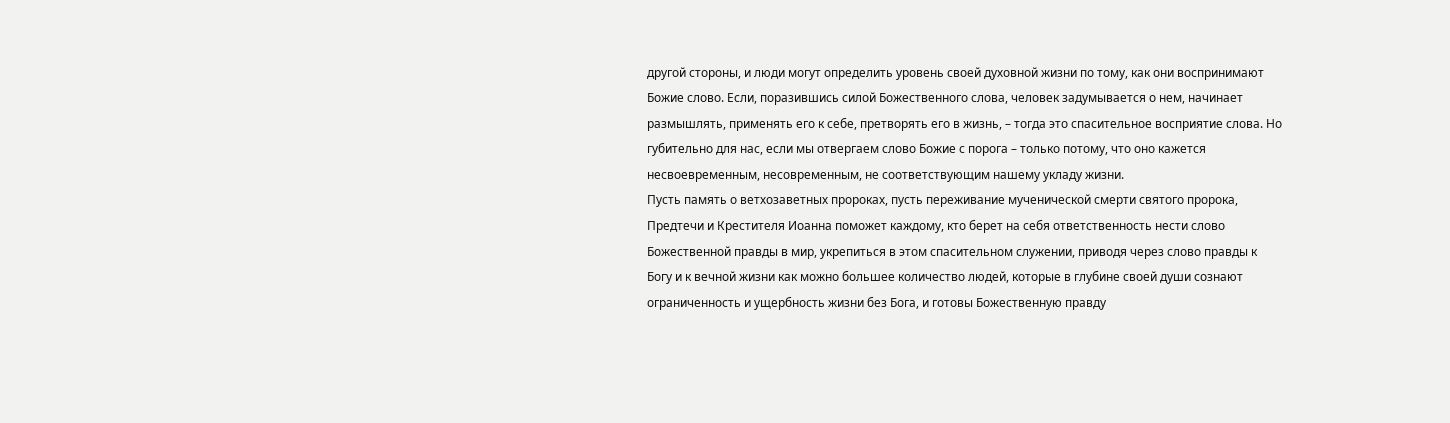другой стороны, и люди могут определить уровень своей духовной жизни по тому, как они воспринимают Божие слово. Если, поразившись силой Божественного слова, человек задумывается о нем, начинает размышлять, применять его к себе, претворять его в жизнь, – тогда это спасительное восприятие слова. Но губительно для нас, если мы отвергаем слово Божие с порога – только потому, что оно кажется несвоевременным, несовременным, не соответствующим нашему укладу жизни.
Пусть память о ветхозаветных пророках, пусть переживание мученической смерти святого пророка, Предтечи и Крестителя Иоанна поможет каждому, кто берет на себя ответственность нести слово Божественной правды в мир, укрепиться в этом спасительном служении, приводя через слово правды к Богу и к вечной жизни как можно большее количество людей, которые в глубине своей души сознают ограниченность и ущербность жизни без Бога, и готовы Божественную правду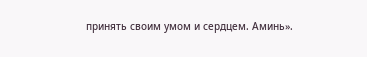принять своим умом и сердцем. Аминь».